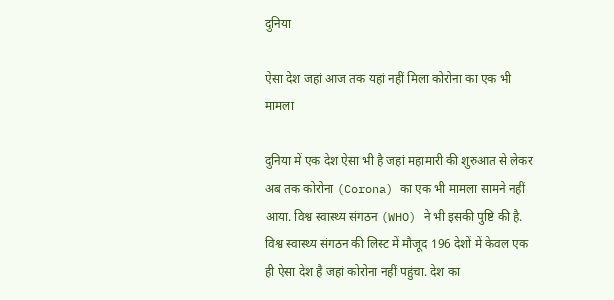दुनिया

ऐसा देश जहां आज तक यहां नहीं मिला कोरोना का एक भी मामला

दुनिया में एक देश ऐसा भी है जहां महामारी की शुरुआत से लेकर अब तक कोरोना (Corona) का एक भी मामला सामने नहीं आया. विश्व स्वास्थ्य संगठन (WHO) ने भी इसकी पुष्टि की है. विश्व स्वास्थ्य संगठन की लिस्ट में मौजूद 196 देशों में केवल एक ही ऐसा देश है जहां कोरोना नहीं पहुंचा. देश का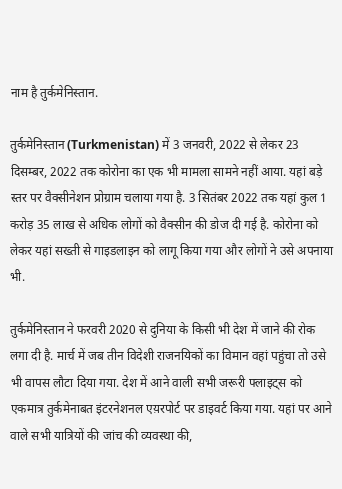नाम है तुर्कमेनिस्तान.

तुर्कमेनिस्तान (Turkmenistan) में 3 जनवरी, 2022 से लेकर 23 दिसम्बर, 2022 तक कोरोना का एक भी मामला सामने नहीं आया. यहां बड़े स्तर पर वैक्सीनेशन प्रोग्राम चलाया गया है. 3 सितंबर 2022 तक यहां कुल 1 करोड़ 35 लाख से अधिक लोगों को वैक्सीन की डोज दी गई है. कोरोना को लेकर यहां सख्ती से गाइडलाइन को लागू किया गया और लोगों ने उसे अपनाया भी.

तुर्कमेनिस्तान ने फरवरी 2020 से दुनिया के किसी भी देश में जाने की रोक लगा दी है. मार्च में जब तीन विदेशी राजनयिकों का विमान वहां पहुंचा तो उसे भी वापस लौटा दिया गया. देश में आने वाली सभी जरूरी फ्लाइट्स को एकमात्र तुर्कमेनाबत इंटरनेशनल एय़रपोर्ट पर डाइवर्ट किया गया. यहां पर आने वाले सभी यात्रियों की जांच की व्यवस्था की,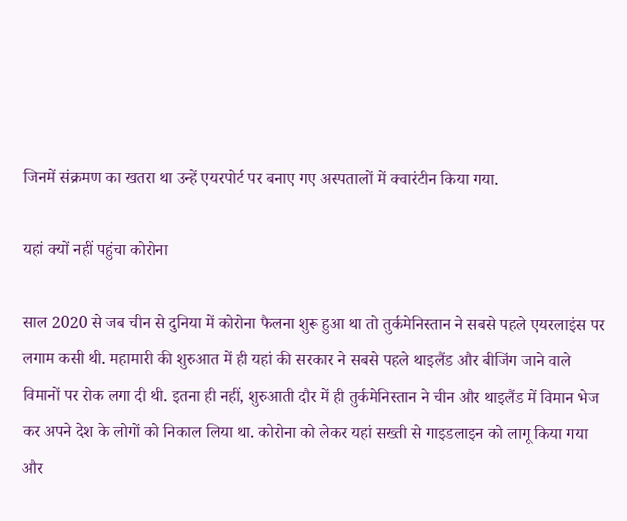जिनमें संक्रमण का खतरा था उन्हें एयरपोर्ट पर बनाए गए अस्पतालों में क्वारंटीन किया गया.

यहां क्यों नहीं पहुंचा कोरोना

साल 2020 से जब चीन से दुनिया में कोरोना फैलना शुरू हुआ था तो तुर्कमेनिस्तान ने सबसे पहले एयरलाइंस पर लगाम कसी थी. महामारी की शुरुआत में ही यहां की सरकार ने सबसे पहले थाइलैंड और बीजिंग जाने वाले विमानों पर रोक लगा दी थी. इतना ही नहीं, शुरुआती दौर में ही तुर्कमेनिस्तान ने चीन और थाइलैंड में विमान भेज कर अपने देश के लोगों को निकाल लिया था. कोरोना को लेकर यहां सख्ती से गाइडलाइन को लागू किया गया और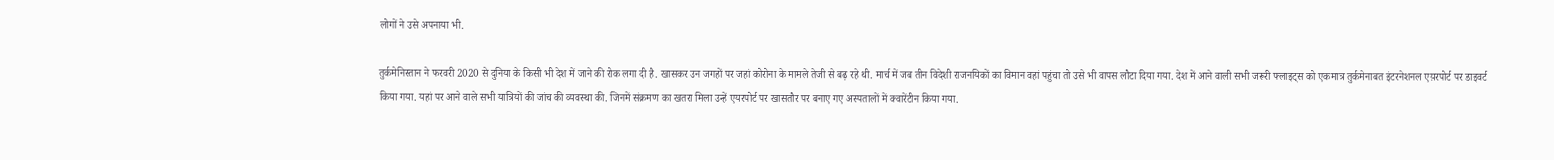लोगों ने उसे अपनाया भी.

तुर्कमेनिस्तान ने फरवरी 2020 से दुनिया के किसी भी देश में जाने की रोक लगा दी है. खासकर उन जगहों पर जहां कोरोना के मामले तेजी से बढ़ रहे थी. मार्च में जब तीन विदेशी राजनयिकों का विमान वहां पहुंचा तो उसे भी वापस लौटा दिया गया. देश में आने वाली सभी जरूरी फ्लाइट्स को एकमात्र तुर्कमेनाबत इंटरनेशनल एय़रपोर्ट पर डाइवर्ट किया गया. यहां पर आने वाले सभी यात्रियों की जांच की व्यवस्था की. जिनमें संक्रमण का खतरा मिला उन्हें एयरपोर्ट पर खासतौर पर बनाए गए अस्पतालों में क्वारेंटीन किया गया.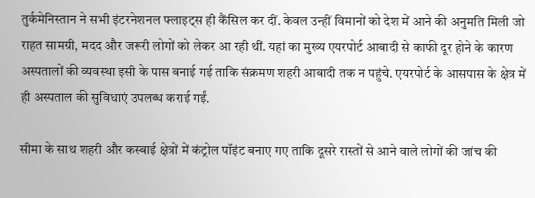तुर्कमेनिस्तान ने सभी इंटरनेशनल फ्लाइट्स ही कैंसिल कर दीं. केवल उन्हीं विमानों को देश में आने की अनुमति मिली जो राहत सामग्री, मदद और जरूरी लोगों को लेकर आ रही थीं. यहां का मुख्य एयरपोर्ट आबादी से काफी दूर होने के कारण अस्पतालों की व्यवस्था इसी के पास बनाई गई ताकि संक्रमण शहरी आबादी तक न पहुंचे. एयरपोर्ट के आसपास के क्षेत्र में ही अस्पताल की सुविधाएं उपलब्ध कराई गईं.

सीमा के साथ शहरी और कस्बाई क्षेत्रों में कंट्रोल पॉइंट बनाए गए ताकि दूसरे रास्तों से आने वाले लोगों की जांच की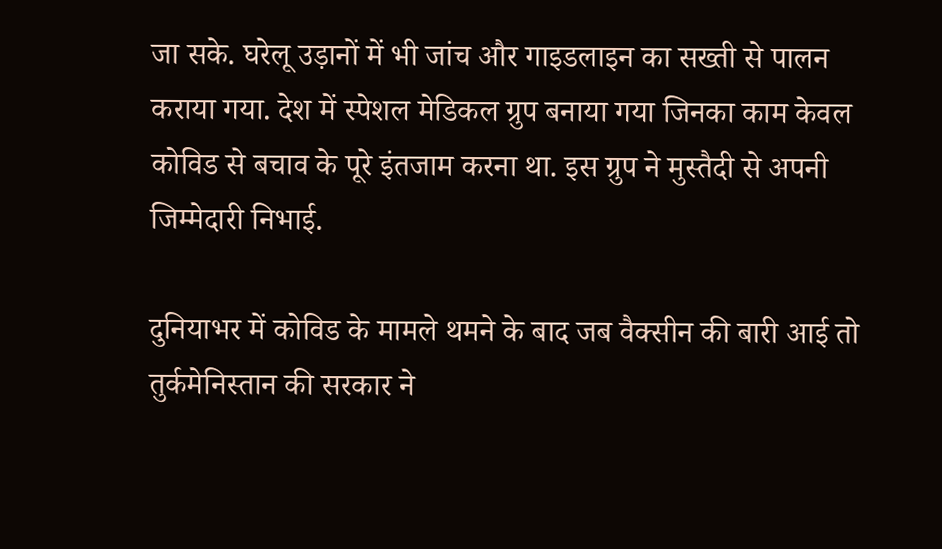जा सके. घरेलू उड़ानों में भी जांच और गाइडलाइन का सख्ती से पालन कराया गया. देश में स्पेशल मेडिकल ग्रुप बनाया गया जिनका काम केवल कोविड से बचाव के पूरे इंतजाम करना था. इस ग्रुप ने मुस्तैदी से अपनी जिम्मेदारी निभाई.

दुनियाभर में कोविड के मामले थमने के बाद जब वैक्सीन की बारी आई तो तुर्कमेनिस्तान की सरकार ने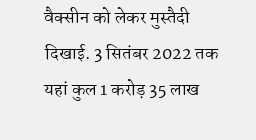वैक्सीन को लेकर मुस्तैदी दिखाई. 3 सितंबर 2022 तक यहां कुल 1 करोड़ 35 लाख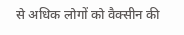से अधिक लोगों को वैक्सीन की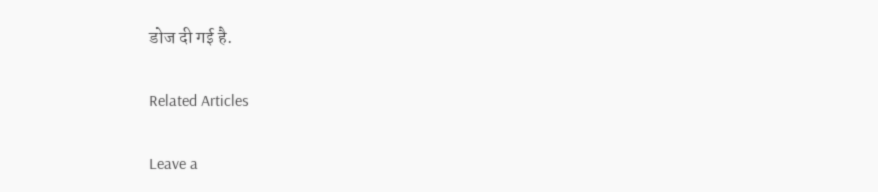डोज दी गई है.

Related Articles

Leave a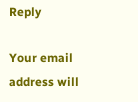Reply

Your email address will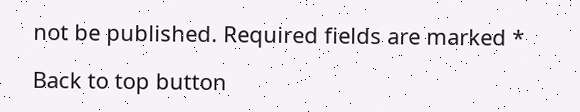not be published. Required fields are marked *

Back to top button